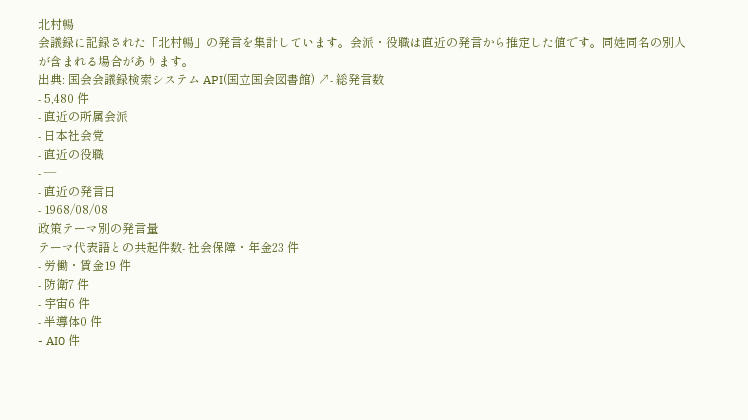北村暢
会議録に記録された「北村暢」の発言を集計しています。会派・役職は直近の発言から推定した値です。同姓同名の別人が含まれる場合があります。
出典: 国会会議録検索システム API(国立国会図書館) ↗- 総発言数
- 5,480 件
- 直近の所属会派
- 日本社会党
- 直近の役職
- —
- 直近の発言日
- 1968/08/08
政策テーマ別の発言量
テーマ代表語との共起件数- 社会保障・年金23 件
- 労働・賃金19 件
- 防衛7 件
- 宇宙6 件
- 半導体0 件
- AI0 件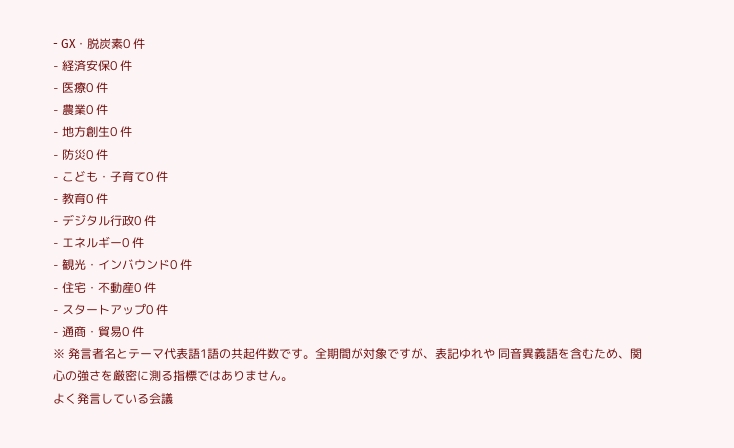- GX・脱炭素0 件
- 経済安保0 件
- 医療0 件
- 農業0 件
- 地方創生0 件
- 防災0 件
- こども・子育て0 件
- 教育0 件
- デジタル行政0 件
- エネルギー0 件
- 観光・インバウンド0 件
- 住宅・不動産0 件
- スタートアップ0 件
- 通商・貿易0 件
※ 発言者名とテーマ代表語1語の共起件数です。全期間が対象ですが、表記ゆれや 同音異義語を含むため、関心の強さを厳密に測る指標ではありません。
よく発言している会議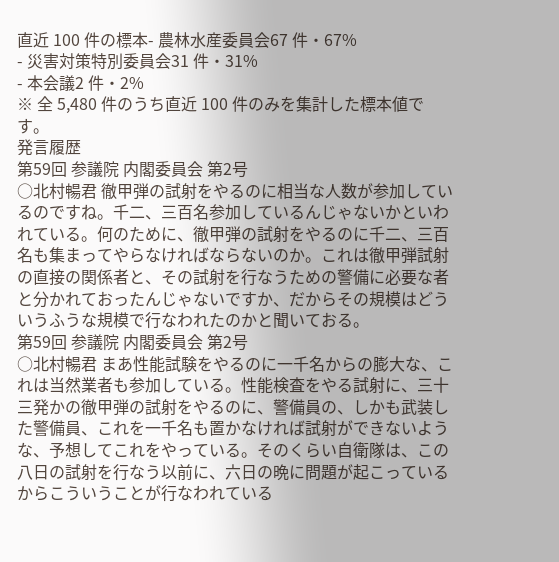直近 100 件の標本- 農林水産委員会67 件・67%
- 災害対策特別委員会31 件・31%
- 本会議2 件・2%
※ 全 5,480 件のうち直近 100 件のみを集計した標本値です。
発言履歴
第59回 参議院 内閣委員会 第2号
○北村暢君 徹甲弾の試射をやるのに相当な人数が参加しているのですね。千二、三百名参加しているんじゃないかといわれている。何のために、徹甲弾の試射をやるのに千二、三百名も集まってやらなければならないのか。これは徹甲弾試射の直接の関係者と、その試射を行なうための警備に必要な者と分かれておったんじゃないですか、だからその規模はどういうふうな規模で行なわれたのかと聞いておる。
第59回 参議院 内閣委員会 第2号
○北村暢君 まあ性能試験をやるのに一千名からの膨大な、これは当然業者も参加している。性能検査をやる試射に、三十三発かの徹甲弾の試射をやるのに、警備員の、しかも武装した警備員、これを一千名も置かなければ試射ができないような、予想してこれをやっている。そのくらい自衛隊は、この八日の試射を行なう以前に、六日の晩に問題が起こっているからこういうことが行なわれている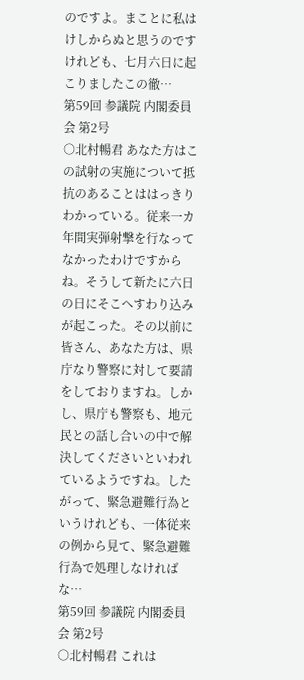のですよ。まことに私はけしからぬと思うのですけれども、七月六日に起こりましたこの徹…
第59回 参議院 内閣委員会 第2号
○北村暢君 あなた方はこの試射の実施について抵抗のあることははっきりわかっている。従来一カ年間実弾射撃を行なってなかったわけですからね。そうして新たに六日の日にそこへすわり込みが起こった。その以前に皆さん、あなた方は、県庁なり警察に対して要請をしておりますね。しかし、県庁も警察も、地元民との話し合いの中で解決してくださいといわれているようですね。したがって、緊急避難行為というけれども、一体従来の例から見て、緊急避難行為で処理しなければな…
第59回 参議院 内閣委員会 第2号
○北村暢君 これは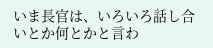いま長官は、いろいろ話し合いとか何とかと言わ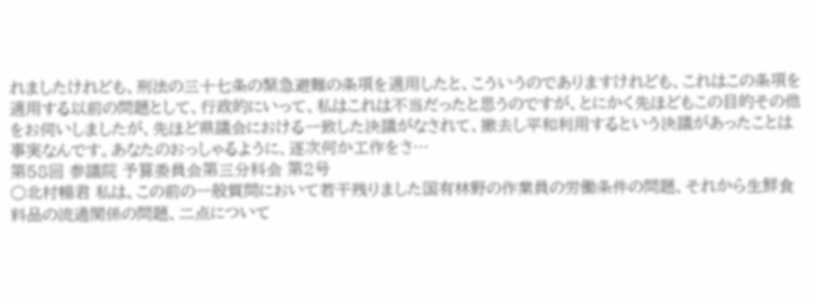れましたけれども、刑法の三十七条の緊急避難の条項を適用したと、こういうのでありますけれども、これはこの条項を適用する以前の問題として、行政的にいって、私はこれは不当だったと思うのですが、とにかく先ほどもこの目的その他をお伺いしましたが、先ほど県議会における一致した決議がなされて、撤去し平和利用するという決議があったことは事実なんです。あなたのおっしゃるように、逐次何か工作をさ…
第58回 参議院 予算委員会第三分科会 第2号
○北村暢君 私は、この前の一般質問において若干残りました国有林野の作業員の労働条件の問題、それから生鮮食料品の流通関係の問題、二点について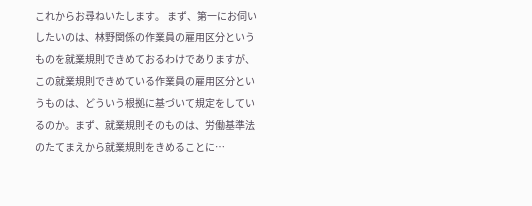これからお尋ねいたします。 まず、第一にお伺いしたいのは、林野関係の作業員の雇用区分というものを就業規則できめておるわけでありますが、この就業規則できめている作業員の雇用区分というものは、どういう根拠に基づいて規定をしているのか。まず、就業規則そのものは、労働基準法のたてまえから就業規則をきめることに…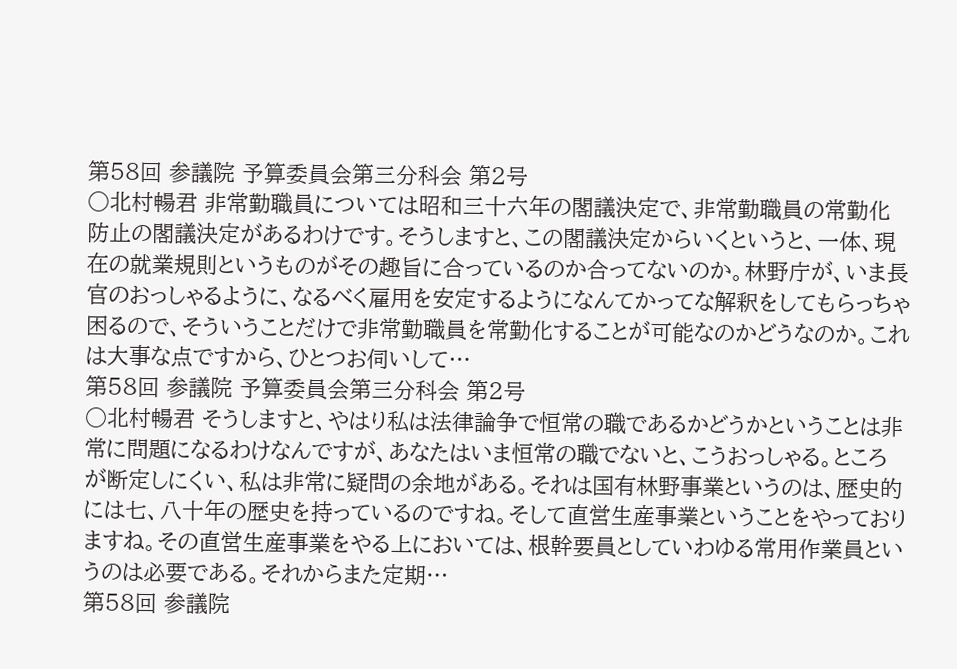第58回 参議院 予算委員会第三分科会 第2号
○北村暢君 非常勤職員については昭和三十六年の閣議決定で、非常勤職員の常勤化防止の閣議決定があるわけです。そうしますと、この閣議決定からいくというと、一体、現在の就業規則というものがその趣旨に合っているのか合ってないのか。林野庁が、いま長官のおっしゃるように、なるべく雇用を安定するようになんてかってな解釈をしてもらっちゃ困るので、そういうことだけで非常勤職員を常勤化することが可能なのかどうなのか。これは大事な点ですから、ひとつお伺いして…
第58回 参議院 予算委員会第三分科会 第2号
○北村暢君 そうしますと、やはり私は法律論争で恒常の職であるかどうかということは非常に問題になるわけなんですが、あなたはいま恒常の職でないと、こうおっしゃる。ところが断定しにくい、私は非常に疑問の余地がある。それは国有林野事業というのは、歴史的には七、八十年の歴史を持っているのですね。そして直営生産事業ということをやっておりますね。その直営生産事業をやる上においては、根幹要員としていわゆる常用作業員というのは必要である。それからまた定期…
第58回 参議院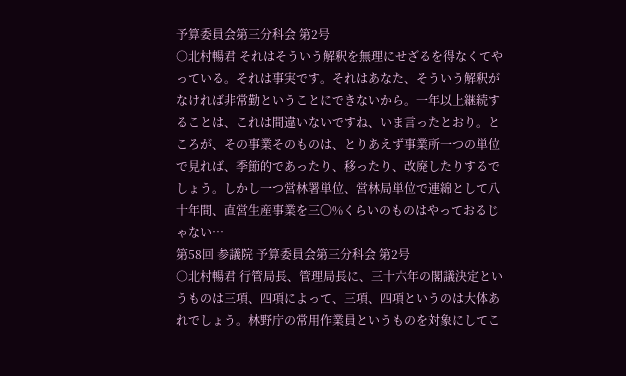予算委員会第三分科会 第2号
○北村暢君 それはそういう解釈を無理にせざるを得なくてやっている。それは事実です。それはあなた、そういう解釈がなければ非常勤ということにできないから。一年以上継続することは、これは間違いないですね、いま言ったとおり。ところが、その事業そのものは、とりあえず事業所一つの単位で見れば、季節的であったり、移ったり、改廃したりするでしょう。しかし一つ営林署単位、営林局単位で連綿として八十年間、直営生産事業を三〇%くらいのものはやっておるじゃない…
第58回 参議院 予算委員会第三分科会 第2号
○北村暢君 行管局長、管理局長に、三十六年の閣議決定というものは三項、四項によって、三項、四項というのは大体あれでしょう。林野庁の常用作業員というものを対象にしてこ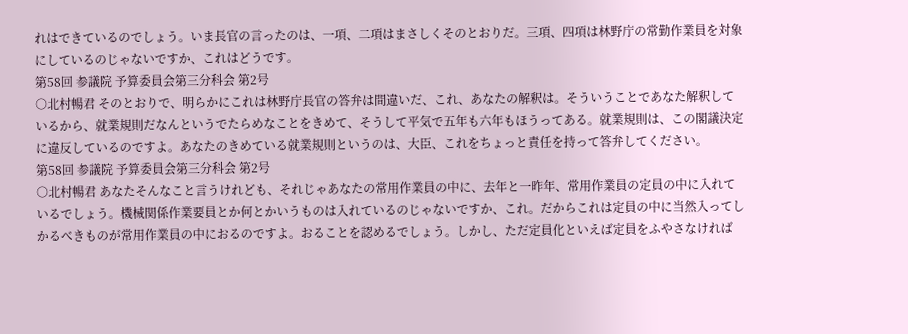れはできているのでしょう。いま長官の言ったのは、一項、二項はまさしくそのとおりだ。三項、四項は林野庁の常勤作業員を対象にしているのじゃないですか、これはどうです。
第58回 参議院 予算委員会第三分科会 第2号
○北村暢君 そのとおりで、明らかにこれは林野庁長官の答弁は間違いだ、これ、あなたの解釈は。そういうことであなた解釈しているから、就業規則だなんというでたらめなことをきめて、そうして平気で五年も六年もほうってある。就業規則は、この閣議決定に違反しているのですよ。あなたのきめている就業規則というのは、大臣、これをちょっと責任を持って答弁してください。
第58回 参議院 予算委員会第三分科会 第2号
○北村暢君 あなたそんなこと言うけれども、それじゃあなたの常用作業員の中に、去年と一昨年、常用作業員の定員の中に入れているでしょう。機械関係作業要員とか何とかいうものは入れているのじゃないですか、これ。だからこれは定員の中に当然入ってしかるべきものが常用作業員の中におるのですよ。おることを認めるでしょう。しかし、ただ定員化といえば定員をふやさなければ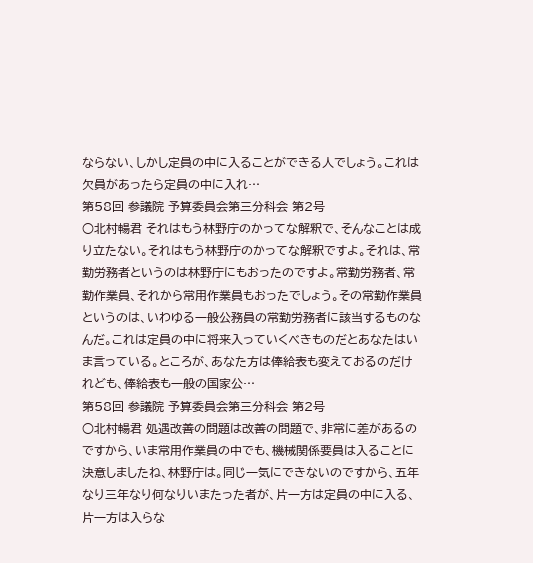ならない、しかし定員の中に入ることができる人でしょう。これは欠員があったら定員の中に入れ…
第58回 参議院 予算委員会第三分科会 第2号
○北村暢君 それはもう林野庁のかってな解釈で、そんなことは成り立たない。それはもう林野庁のかってな解釈ですよ。それは、常勤労務者というのは林野庁にもおったのですよ。常勤労務者、常勤作業員、それから常用作業員もおったでしょう。その常勤作業員というのは、いわゆる一般公務員の常勤労務者に該当するものなんだ。これは定員の中に将来入っていくべきものだとあなたはいま言っている。ところが、あなた方は俸給表も変えておるのだけれども、俸給表も一般の国家公…
第58回 参議院 予算委員会第三分科会 第2号
○北村暢君 処遇改善の問題は改善の問題で、非常に差があるのですから、いま常用作業員の中でも、機械関係要員は入ることに決意しましたね、林野庁は。同じ一気にできないのですから、五年なり三年なり何なりいまたった者が、片一方は定員の中に入る、片一方は入らな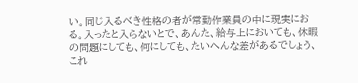い。同じ入るべき性格の者が常勤作業員の中に現実におる。入ったと入らないとで、あんた、給与上においても、休暇の問題にしても、何にしても、たいへんな差があるでしょう、これ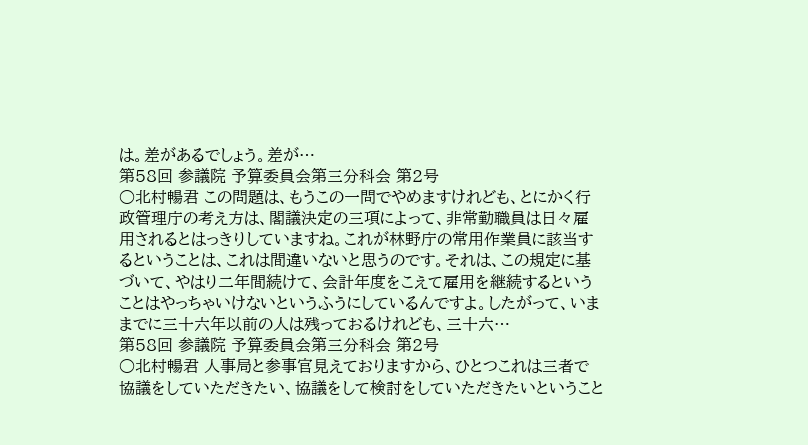は。差があるでしょう。差が…
第58回 参議院 予算委員会第三分科会 第2号
○北村暢君 この問題は、もうこの一問でやめますけれども、とにかく行政管理庁の考え方は、閣議決定の三項によって、非常勤職員は日々雇用されるとはっきりしていますね。これが林野庁の常用作業員に該当するということは、これは間違いないと思うのです。それは、この規定に基づいて、やはり二年間続けて、会計年度をこえて雇用を継続するということはやっちゃいけないというふうにしているんですよ。したがって、いままでに三十六年以前の人は残っておるけれども、三十六…
第58回 参議院 予算委員会第三分科会 第2号
○北村暢君 人事局と参事官見えておりますから、ひとつこれは三者で協議をしていただきたい、協議をして検討をしていただきたいということ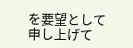を要望として申し上げて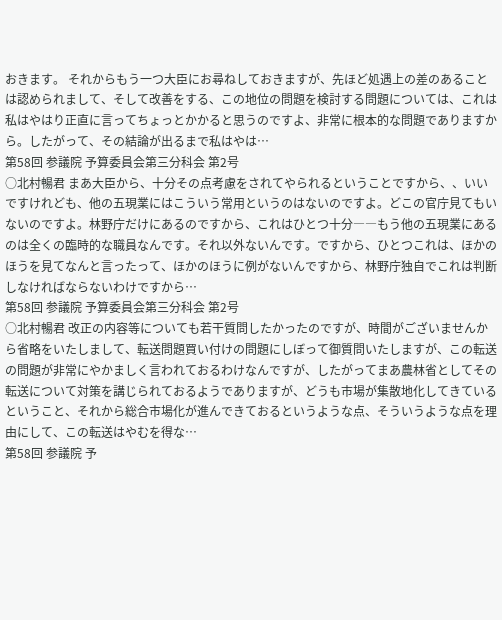おきます。 それからもう一つ大臣にお尋ねしておきますが、先ほど処遇上の差のあることは認められまして、そして改善をする、この地位の問題を検討する問題については、これは私はやはり正直に言ってちょっとかかると思うのですよ、非常に根本的な問題でありますから。したがって、その結論が出るまで私はやは…
第58回 参議院 予算委員会第三分科会 第2号
○北村暢君 まあ大臣から、十分その点考慮をされてやられるということですから、、いいですけれども、他の五現業にはこういう常用というのはないのですよ。どこの官庁見てもいないのですよ。林野庁だけにあるのですから、これはひとつ十分――もう他の五現業にあるのは全くの臨時的な職員なんです。それ以外ないんです。ですから、ひとつこれは、ほかのほうを見てなんと言ったって、ほかのほうに例がないんですから、林野庁独自でこれは判断しなければならないわけですから…
第58回 参議院 予算委員会第三分科会 第2号
○北村暢君 改正の内容等についても若干質問したかったのですが、時間がございませんから省略をいたしまして、転送問題買い付けの問題にしぼって御質問いたしますが、この転送の問題が非常にやかましく言われておるわけなんですが、したがってまあ農林省としてその転送について対策を講じられておるようでありますが、どうも市場が集散地化してきているということ、それから総合市場化が進んできておるというような点、そういうような点を理由にして、この転送はやむを得な…
第58回 参議院 予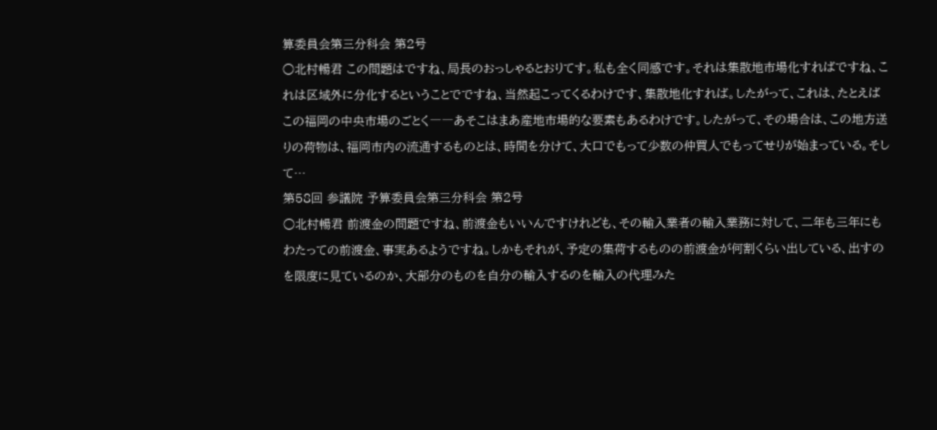算委員会第三分科会 第2号
○北村暢君 この問題はですね、局長のおっしゃるとおりてす。私も全く同感です。それは集散地市場化すればですね、これは区域外に分化するということでですね、当然起こってくるわけです、集散地化すれば。したがって、これは、たとえばこの福岡の中央市場のごとく――あそこはまあ産地市場的な要素もあるわけです。したがって、その場合は、この地方送りの荷物は、福岡市内の流通するものとは、時間を分けて、大口でもって少数の仲買人でもってせりが始まっている。そして…
第58回 参議院 予算委員会第三分科会 第2号
○北村暢君 前渡金の問題ですね、前渡金もいいんですけれども、その輸入業者の輸入業務に対して、二年も三年にもわたっての前渡金、事実あるようですね。しかもそれが、予定の集荷するものの前渡金が何割くらい出している、出すのを限度に見ているのか、大部分のものを自分の輸入するのを輸入の代理みた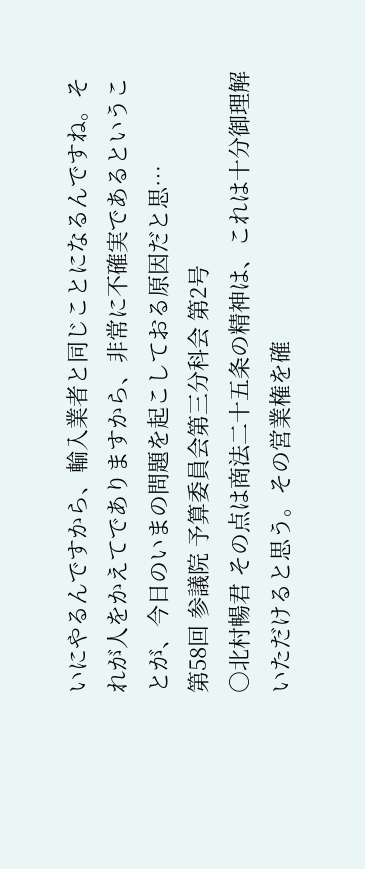いにやるんですから、輸入業者と同じことになるんですね。それが人をかえてでありますから、非常に不確実であるということが、今日のいまの問題を起こしておる原因だと思…
第58回 参議院 予算委員会第三分科会 第2号
○北村暢君 その点は商法二十五条の精神は、これは十分御理解いただけると思う。その営業権を確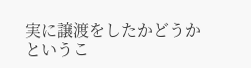実に譲渡をしたかどうかというこ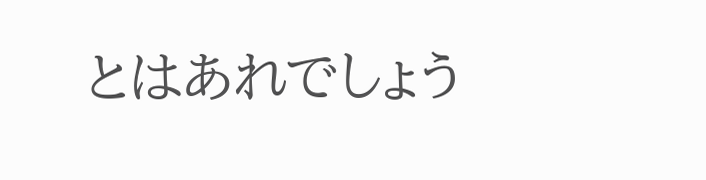とはあれでしょう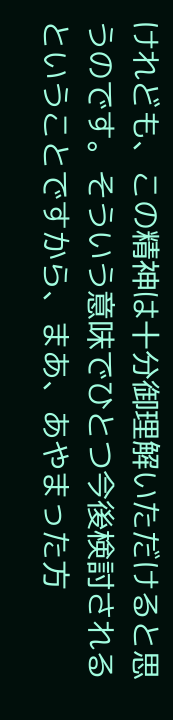けれども、この精神は十分御理解いただけると思うのです。そういう意味でひとつ今後検討されるということですから、まあ、あやまった方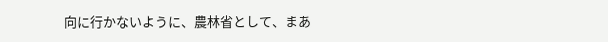向に行かないように、農林省として、まあ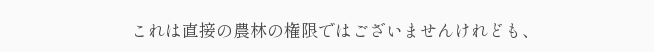これは直接の農林の権限ではございませんけれども、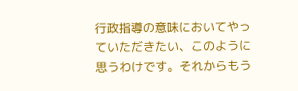行政指導の意味においてやっていただきたい、このように思うわけです。それからもう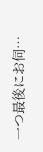一つ最後にお伺…